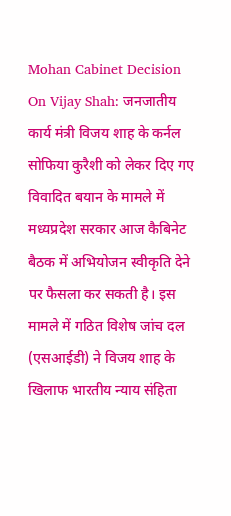Mohan Cabinet Decision On Vijay Shah: जनजातीय कार्य मंत्री विजय शाह के कर्नल सोफिया कुरैशी को लेकर दिए गए विवादित बयान के मामले में मध्यप्रदेश सरकार आज कैबिनेट बैठक में अभियोजन स्वीकृति देने पर फैसला कर सकती है। इस मामले में गठित विशेष जांच दल (एसआईडी) ने विजय शाह के खिलाफ भारतीय न्याय संहिता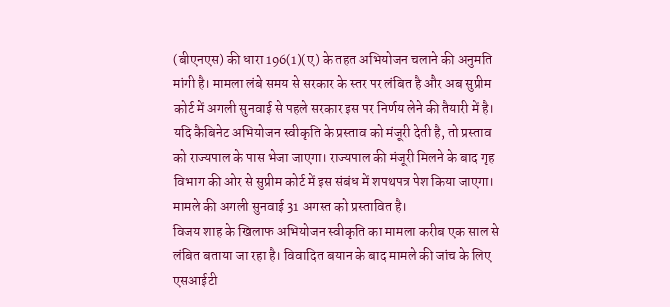(बीएनएस) की धारा 196(1)(ए) के तहत अभियोजन चलाने की अनुमति मांगी है। मामला लंबे समय से सरकार के स्तर पर लंबित है और अब सुप्रीम कोर्ट में अगली सुनवाई से पहले सरकार इस पर निर्णय लेने की तैयारी में है।
यदि कैबिनेट अभियोजन स्वीकृति के प्रस्ताव को मंजूरी देती है, तो प्रस्ताव को राज्यपाल के पास भेजा जाएगा। राज्यपाल की मंजूरी मिलने के बाद गृह विभाग की ओर से सुप्रीम कोर्ट में इस संबंध में शपथपत्र पेश किया जाएगा। मामले की अगली सुनवाई 31 अगस्त को प्रस्तावित है।
विजय शाह के खिलाफ अभियोजन स्वीकृति का मामला करीब एक साल से लंबित बताया जा रहा है। विवादित बयान के बाद मामले की जांच के लिए एसआईटी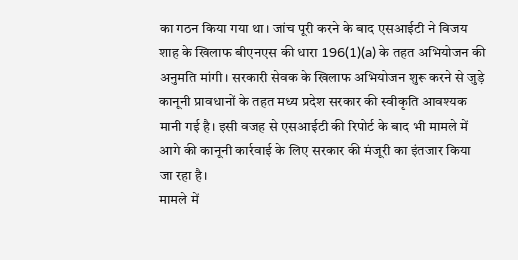का गठन किया गया था। जांच पूरी करने के बाद एसआईटी ने विजय शाह के खिलाफ बीएनएस की धारा 196(1)(a) के तहत अभियोजन की अनुमति मांगी। सरकारी सेवक के खिलाफ अभियोजन शुरू करने से जुड़े कानूनी प्रावधानों के तहत मध्य प्रदेश सरकार की स्वीकृति आवश्यक मानी गई है। इसी वजह से एसआईटी की रिपोर्ट के बाद भी मामले में आगे की कानूनी कार्रवाई के लिए सरकार की मंजूरी का इंतजार किया जा रहा है।
मामले में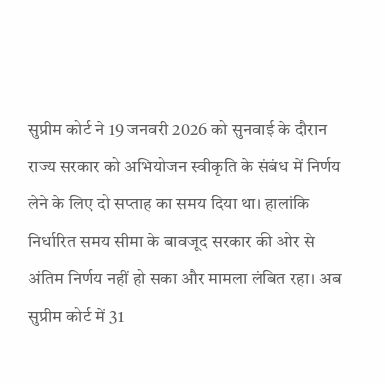सुप्रीम कोर्ट ने 19 जनवरी 2026 को सुनवाई के दौरान राज्य सरकार को अभियोजन स्वीकृति के संबंध में निर्णय लेने के लिए दो सप्ताह का समय दिया था। हालांकि निर्धारित समय सीमा के बावजूद सरकार की ओर से अंतिम निर्णय नहीं हो सका और मामला लंबित रहा। अब सुप्रीम कोर्ट में 31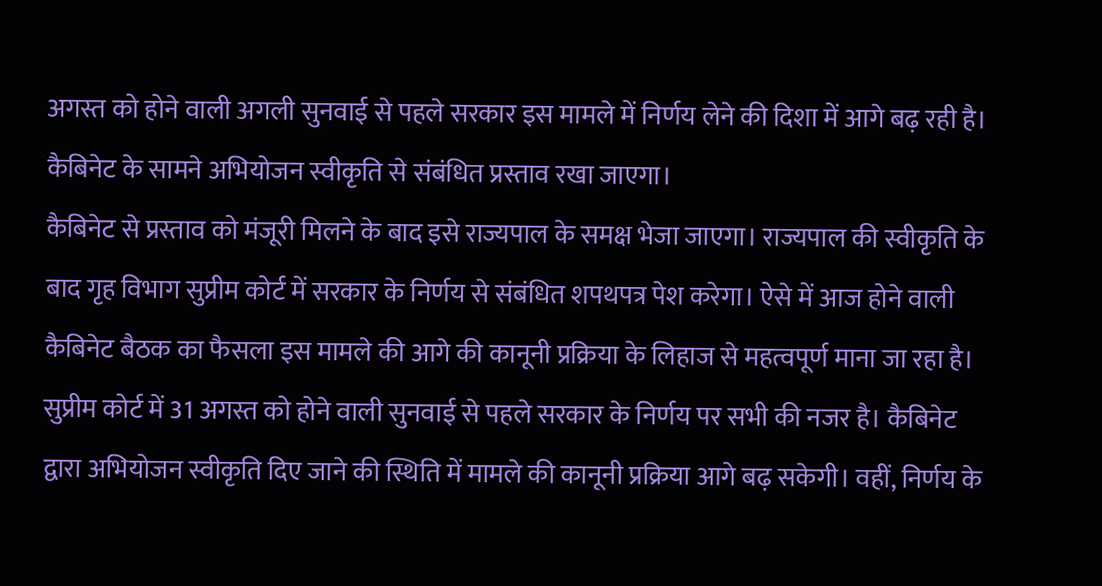अगस्त को होने वाली अगली सुनवाई से पहले सरकार इस मामले में निर्णय लेने की दिशा में आगे बढ़ रही है। कैबिनेट के सामने अभियोजन स्वीकृति से संबंधित प्रस्ताव रखा जाएगा।
कैबिनेट से प्रस्ताव को मंजूरी मिलने के बाद इसे राज्यपाल के समक्ष भेजा जाएगा। राज्यपाल की स्वीकृति के बाद गृह विभाग सुप्रीम कोर्ट में सरकार के निर्णय से संबंधित शपथपत्र पेश करेगा। ऐसे में आज होने वाली कैबिनेट बैठक का फैसला इस मामले की आगे की कानूनी प्रक्रिया के लिहाज से महत्वपूर्ण माना जा रहा है।
सुप्रीम कोर्ट में 31 अगस्त को होने वाली सुनवाई से पहले सरकार के निर्णय पर सभी की नजर है। कैबिनेट द्वारा अभियोजन स्वीकृति दिए जाने की स्थिति में मामले की कानूनी प्रक्रिया आगे बढ़ सकेगी। वहीं, निर्णय के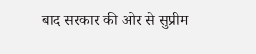बाद सरकार की ओर से सुप्रीम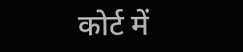कोर्ट में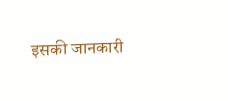इसकी जानकारी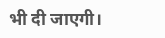भी दी जाएगी।